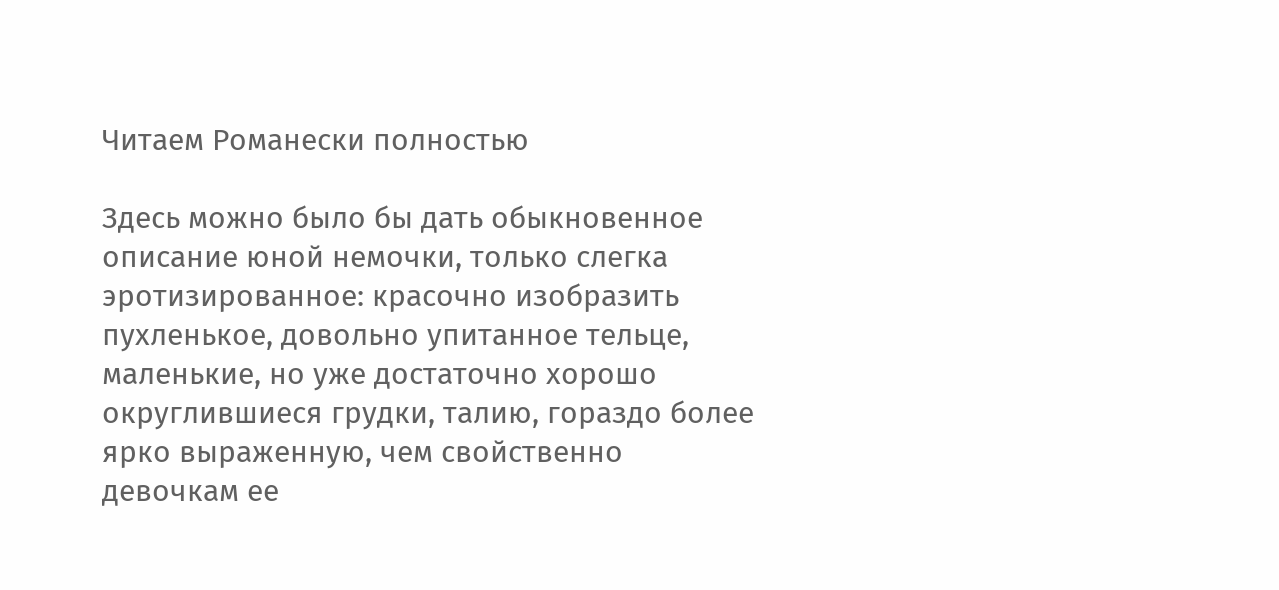Читаем Романески полностью

Здесь можно было бы дать обыкновенное описание юной немочки, только слегка эротизированное: красочно изобразить пухленькое, довольно упитанное тельце, маленькие, но уже достаточно хорошо округлившиеся грудки, талию, гораздо более ярко выраженную, чем свойственно девочкам ее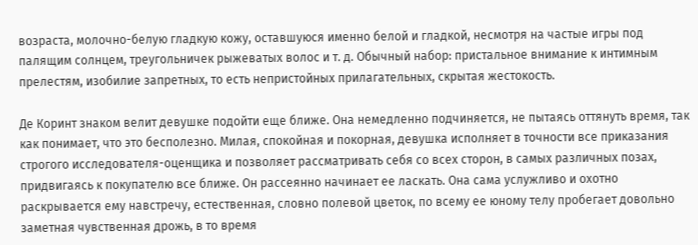возраста, молочно-белую гладкую кожу, оставшуюся именно белой и гладкой, несмотря на частые игры под палящим солнцем, треугольничек рыжеватых волос и т. д. Обычный набор: пристальное внимание к интимным прелестям, изобилие запретных, то есть непристойных прилагательных, скрытая жестокость.

Де Коринт знаком велит девушке подойти еще ближе. Она немедленно подчиняется, не пытаясь оттянуть время, так как понимает, что это бесполезно. Милая, спокойная и покорная, девушка исполняет в точности все приказания строгого исследователя-оценщика и позволяет рассматривать себя со всех сторон, в самых различных позах, придвигаясь к покупателю все ближе. Он рассеянно начинает ее ласкать. Она сама услужливо и охотно раскрывается ему навстречу, естественная, словно полевой цветок, по всему ее юному телу пробегает довольно заметная чувственная дрожь, в то время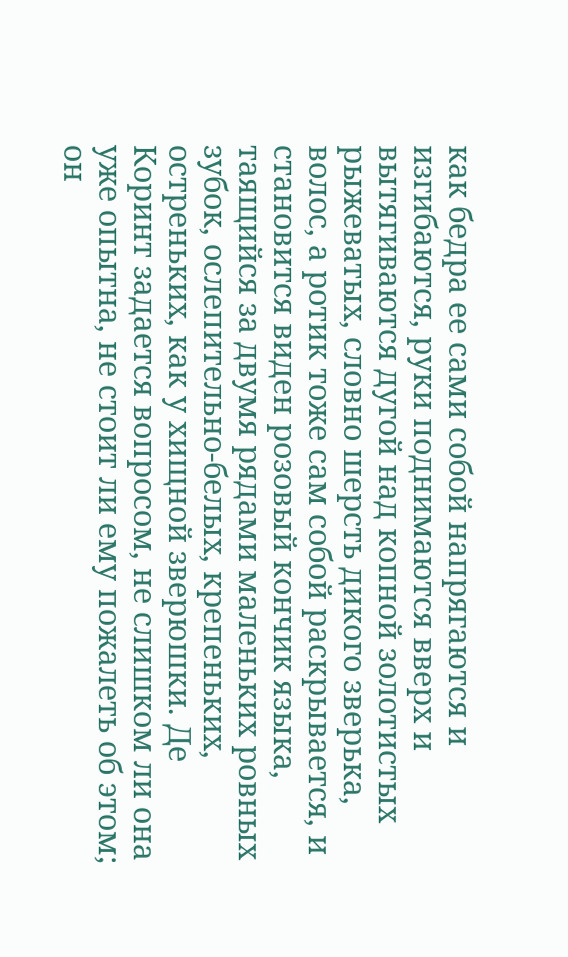как бедра ее сами собой напрягаются и изгибаются, руки поднимаются вверх и вытягиваются дугой над копной золотистых рыжеватых, словно шерсть дикого зверька, волос, а ротик тоже сам собой раскрывается, и становится виден розовый кончик языка, таящийся за двумя рядами маленьких ровных зубок, ослепительно-белых, крепеньких, остреньких, как у хищной зверюшки. Де Коринт задается вопросом, не слишком ли она уже опытна, не стоит ли ему пожалеть об этом; он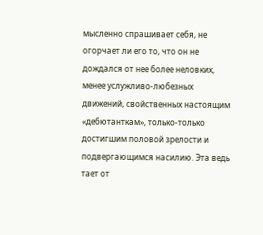мысленно спрашивает себя, не огорчает ли его то, что он не дождался от нее более неловких, менее услужливо-любезных движений, свойственных настоящим «дебютанткам», только-только достигшим половой зрелости и подвергающимся насилию. Эта ведь тает от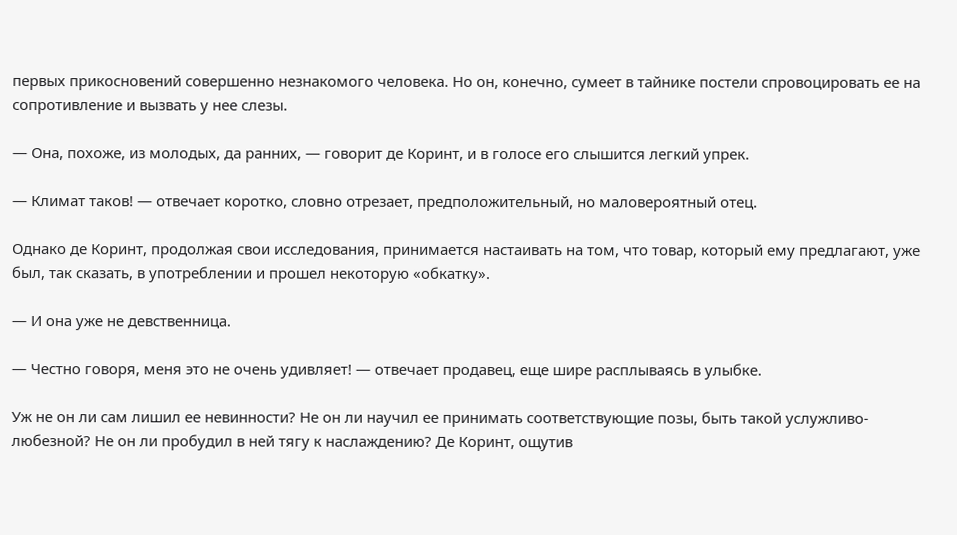первых прикосновений совершенно незнакомого человека. Но он, конечно, сумеет в тайнике постели спровоцировать ее на сопротивление и вызвать у нее слезы.

— Она, похоже, из молодых, да ранних, — говорит де Коринт, и в голосе его слышится легкий упрек.

— Климат таков! — отвечает коротко, словно отрезает, предположительный, но маловероятный отец.

Однако де Коринт, продолжая свои исследования, принимается настаивать на том, что товар, который ему предлагают, уже был, так сказать, в употреблении и прошел некоторую «обкатку».

— И она уже не девственница.

— Честно говоря, меня это не очень удивляет! — отвечает продавец, еще шире расплываясь в улыбке.

Уж не он ли сам лишил ее невинности? Не он ли научил ее принимать соответствующие позы, быть такой услужливо-любезной? Не он ли пробудил в ней тягу к наслаждению? Де Коринт, ощутив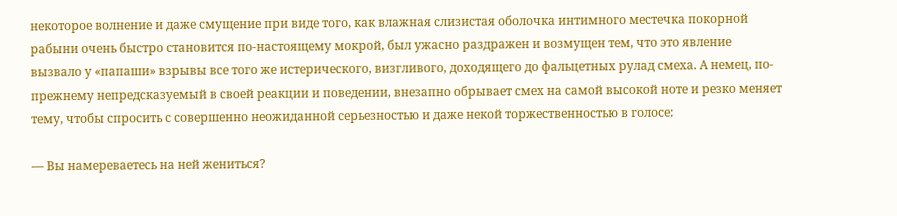некоторое волнение и даже смущение при виде того, как влажная слизистая оболочка интимного местечка покорной рабыни очень быстро становится по-настоящему мокрой, был ужасно раздражен и возмущен тем, что это явление вызвало у «папаши» взрывы все того же истерического, визгливого, доходящего до фальцетных рулад смеха. А немец, по-прежнему непредсказуемый в своей реакции и поведении, внезапно обрывает смех на самой высокой ноте и резко меняет тему, чтобы спросить с совершенно неожиданной серьезностью и даже некой торжественностью в голосе:

— Вы намереваетесь на ней жениться?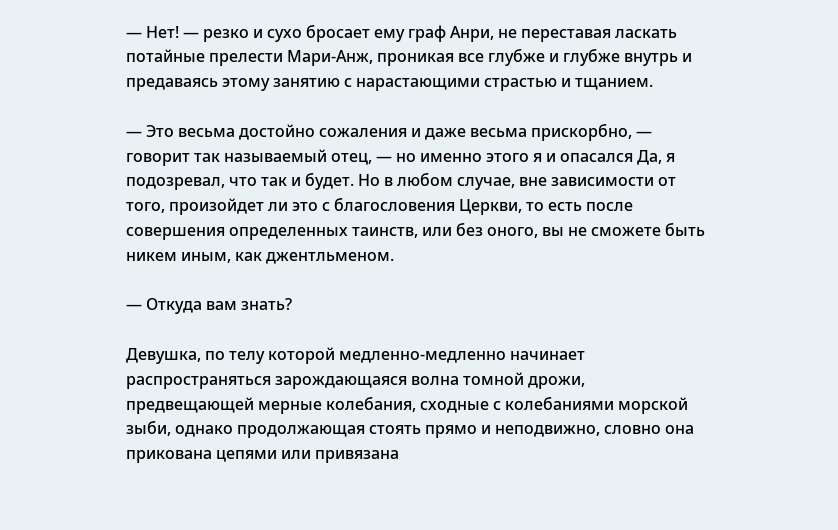— Нет! — резко и сухо бросает ему граф Анри, не переставая ласкать потайные прелести Мари-Анж, проникая все глубже и глубже внутрь и предаваясь этому занятию с нарастающими страстью и тщанием.

— Это весьма достойно сожаления и даже весьма прискорбно, — говорит так называемый отец, — но именно этого я и опасался Да, я подозревал, что так и будет. Но в любом случае, вне зависимости от того, произойдет ли это с благословения Церкви, то есть после совершения определенных таинств, или без оного, вы не сможете быть никем иным, как джентльменом.

— Откуда вам знать?

Девушка, по телу которой медленно-медленно начинает распространяться зарождающаяся волна томной дрожи, предвещающей мерные колебания, сходные с колебаниями морской зыби, однако продолжающая стоять прямо и неподвижно, словно она прикована цепями или привязана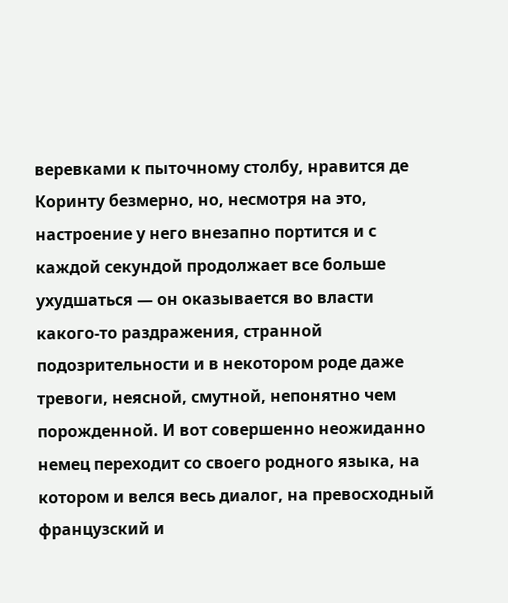веревками к пыточному столбу, нравится де Коринту безмерно, но, несмотря на это, настроение у него внезапно портится и с каждой секундой продолжает все больше ухудшаться — он оказывается во власти какого-то раздражения, странной подозрительности и в некотором роде даже тревоги, неясной, смутной, непонятно чем порожденной. И вот совершенно неожиданно немец переходит со своего родного языка, на котором и велся весь диалог, на превосходный французский и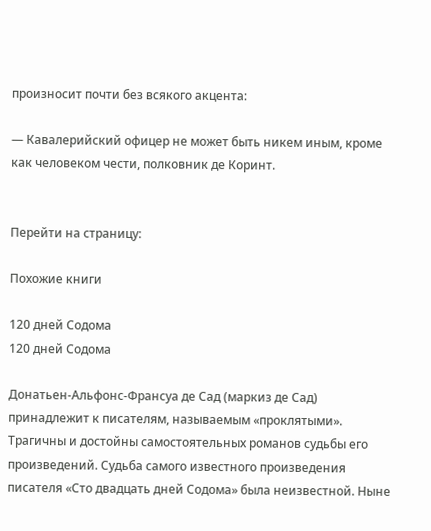произносит почти без всякого акцента:

— Кавалерийский офицер не может быть никем иным, кроме как человеком чести, полковник де Коринт.


Перейти на страницу:

Похожие книги

120 дней Содома
120 дней Содома

Донатьен-Альфонс-Франсуа де Сад (маркиз де Сад) принадлежит к писателям, называемым «проклятыми». Трагичны и достойны самостоятельных романов судьбы его произведений. Судьба самого известного произведения писателя «Сто двадцать дней Содома» была неизвестной. Ныне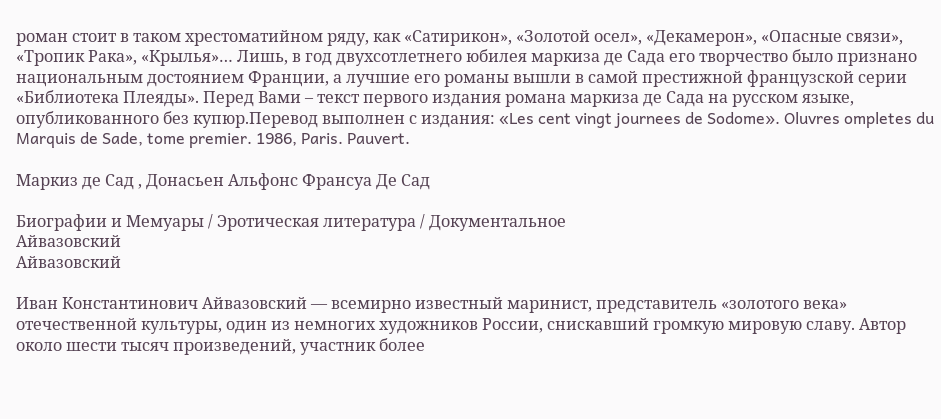роман стоит в таком хрестоматийном ряду, как «Сатирикон», «Золотой осел», «Декамерон», «Опасные связи», «Тропик Рака», «Крылья»… Лишь, в год двухсотлетнего юбилея маркиза де Сада его творчество было признано национальным достоянием Франции, а лучшие его романы вышли в самой престижной французской серии «Библиотека Плеяды». Перед Вами – текст первого издания романа маркиза де Сада на русском языке, опубликованного без купюр.Перевод выполнен с издания: «Les cent vingt journees de Sodome». Oluvres ompletes du Marquis de Sade, tome premier. 1986, Paris. Pauvert.

Маркиз де Сад , Донасьен Альфонс Франсуа Де Сад

Биографии и Мемуары / Эротическая литература / Документальное
Айвазовский
Айвазовский

Иван Константинович Айвазовский — всемирно известный маринист, представитель «золотого века» отечественной культуры, один из немногих художников России, снискавший громкую мировую славу. Автор около шести тысяч произведений, участник более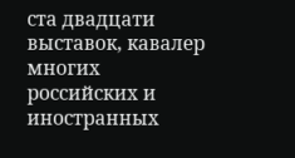ста двадцати выставок, кавалер многих российских и иностранных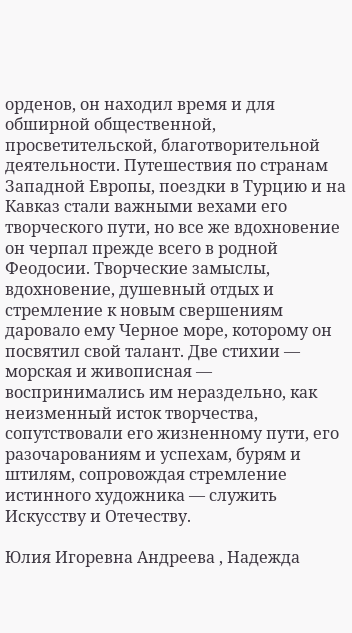орденов, он находил время и для обширной общественной, просветительской, благотворительной деятельности. Путешествия по странам Западной Европы, поездки в Турцию и на Кавказ стали важными вехами его творческого пути, но все же вдохновение он черпал прежде всего в родной Феодосии. Творческие замыслы, вдохновение, душевный отдых и стремление к новым свершениям даровало ему Черное море, которому он посвятил свой талант. Две стихии — морская и живописная — воспринимались им нераздельно, как неизменный исток творчества, сопутствовали его жизненному пути, его разочарованиям и успехам, бурям и штилям, сопровождая стремление истинного художника — служить Искусству и Отечеству.

Юлия Игоревна Андреева , Надежда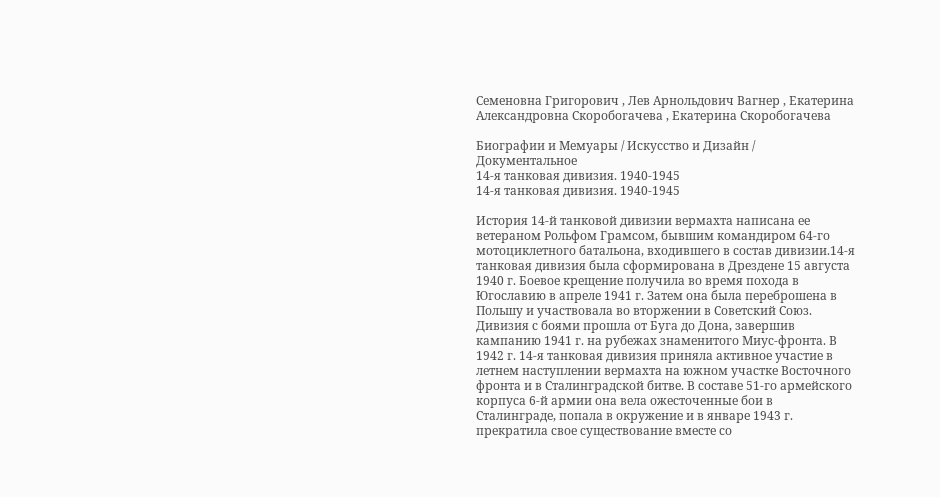Семеновна Григорович , Лев Арнольдович Вагнер , Екатерина Александровна Скоробогачева , Екатерина Скоробогачева

Биографии и Мемуары / Искусство и Дизайн / Документальное
14-я танковая дивизия. 1940-1945
14-я танковая дивизия. 1940-1945

История 14-й танковой дивизии вермахта написана ее ветераном Рольфом Грамсом, бывшим командиром 64-го мотоциклетного батальона, входившего в состав дивизии.14-я танковая дивизия была сформирована в Дрездене 15 августа 1940 г. Боевое крещение получила во время похода в Югославию в апреле 1941 г. Затем она была переброшена в Польшу и участвовала во вторжении в Советский Союз. Дивизия с боями прошла от Буга до Дона, завершив кампанию 1941 г. на рубежах знаменитого Миус-фронта. В 1942 г. 14-я танковая дивизия приняла активное участие в летнем наступлении вермахта на южном участке Восточного фронта и в Сталинградской битве. В составе 51-го армейского корпуса 6-й армии она вела ожесточенные бои в Сталинграде, попала в окружение и в январе 1943 г. прекратила свое существование вместе со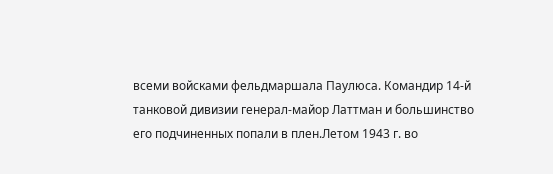всеми войсками фельдмаршала Паулюса. Командир 14-й танковой дивизии генерал-майор Латтман и большинство его подчиненных попали в плен.Летом 1943 г. во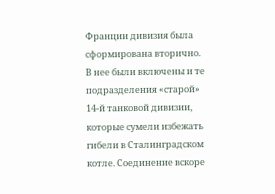Франции дивизия была сформирована вторично. В нее были включены и те подразделения «старой» 14-й танковой дивизии, которые сумели избежать гибели в Сталинградском котле. Соединение вскоре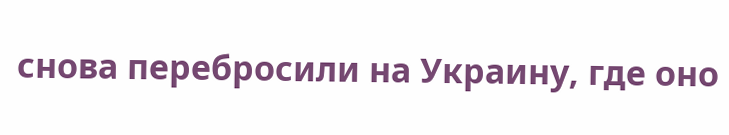снова перебросили на Украину, где оно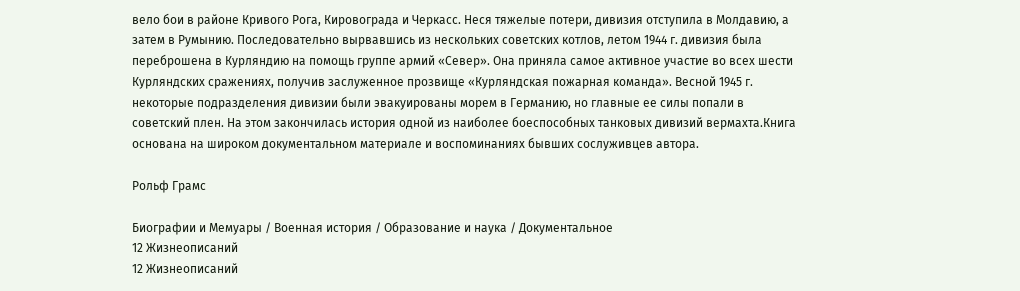вело бои в районе Кривого Рога, Кировограда и Черкасс. Неся тяжелые потери, дивизия отступила в Молдавию, а затем в Румынию. Последовательно вырвавшись из нескольких советских котлов, летом 1944 г. дивизия была переброшена в Курляндию на помощь группе армий «Север». Она приняла самое активное участие во всех шести Курляндских сражениях, получив заслуженное прозвище «Курляндская пожарная команда». Весной 1945 г. некоторые подразделения дивизии были эвакуированы морем в Германию, но главные ее силы попали в советский плен. На этом закончилась история одной из наиболее боеспособных танковых дивизий вермахта.Книга основана на широком документальном материале и воспоминаниях бывших сослуживцев автора.

Рольф Грамс

Биографии и Мемуары / Военная история / Образование и наука / Документальное
12 Жизнеописаний
12 Жизнеописаний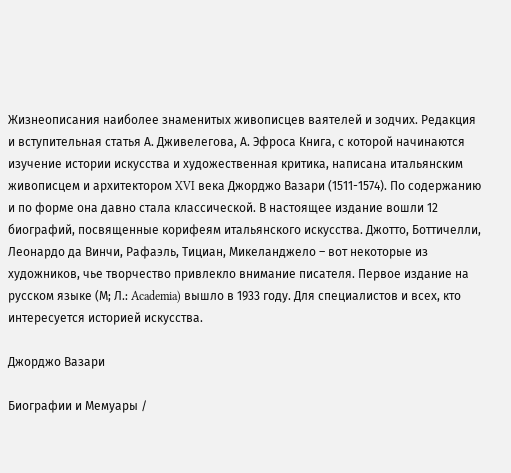Жизнеописания наиболее знаменитых живописцев ваятелей и зодчих. Редакция и вступительная статья А. Дживелегова, А. Эфроса Книга, с которой начинаются изучение истории искусства и художественная критика, написана итальянским живописцем и архитектором XVI века Джорджо Вазари (1511-1574). По содержанию и по форме она давно стала классической. В настоящее издание вошли 12 биографий, посвященные корифеям итальянского искусства. Джотто, Боттичелли, Леонардо да Винчи, Рафаэль, Тициан, Микеланджело – вот некоторые из художников, чье творчество привлекло внимание писателя. Первое издание на русском языке (М; Л.: Academia) вышло в 1933 году. Для специалистов и всех, кто интересуется историей искусства.

Джорджо Вазари

Биографии и Мемуары /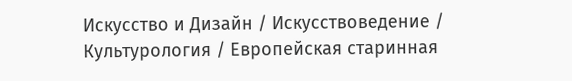Искусство и Дизайн / Искусствоведение / Культурология / Европейская старинная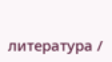литература /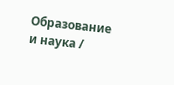Образование и наука /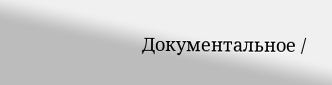Документальное /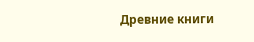Древние книги